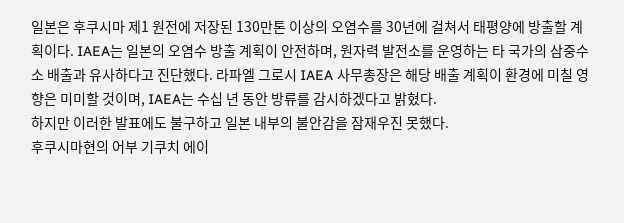일본은 후쿠시마 제1 원전에 저장된 130만톤 이상의 오염수를 30년에 걸쳐서 태평양에 방출할 계획이다. IAEA는 일본의 오염수 방출 계획이 안전하며, 원자력 발전소를 운영하는 타 국가의 삼중수소 배출과 유사하다고 진단했다. 라파엘 그로시 IAEA 사무총장은 해당 배출 계획이 환경에 미칠 영향은 미미할 것이며, IAEA는 수십 년 동안 방류를 감시하겠다고 밝혔다.
하지만 이러한 발표에도 불구하고 일본 내부의 불안감을 잠재우진 못했다.
후쿠시마현의 어부 기쿠치 에이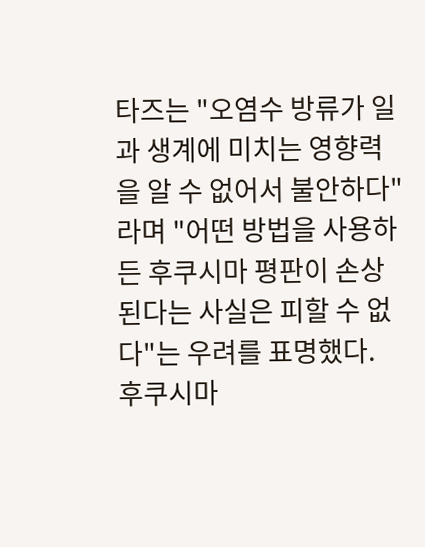타즈는 "오염수 방류가 일과 생계에 미치는 영향력을 알 수 없어서 불안하다"라며 "어떤 방법을 사용하든 후쿠시마 평판이 손상된다는 사실은 피할 수 없다"는 우려를 표명했다.
후쿠시마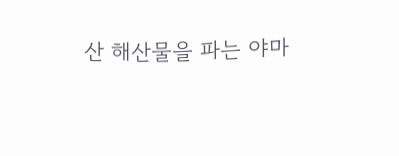산 해산물을 파는 야마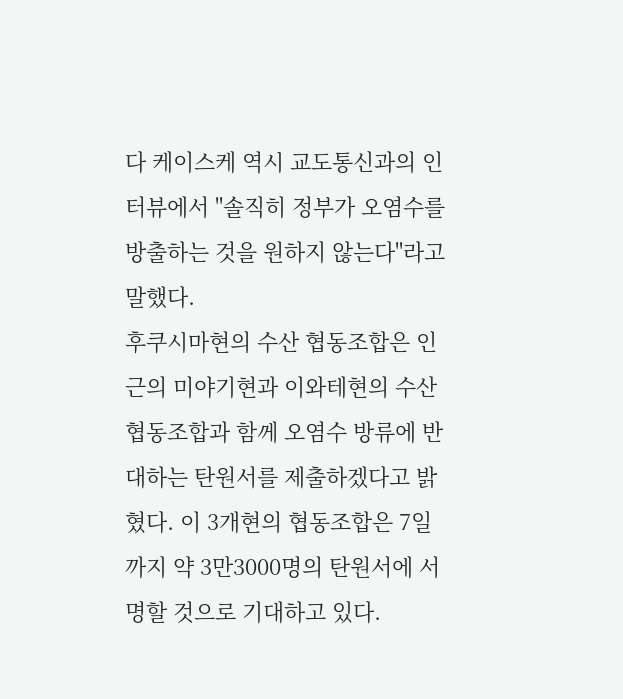다 케이스케 역시 교도통신과의 인터뷰에서 "솔직히 정부가 오염수를 방출하는 것을 원하지 않는다"라고 말했다.
후쿠시마현의 수산 협동조합은 인근의 미야기현과 이와테현의 수산 협동조합과 함께 오염수 방류에 반대하는 탄원서를 제출하겠다고 밝혔다. 이 3개현의 협동조합은 7일까지 약 3만3000명의 탄원서에 서명할 것으로 기대하고 있다.